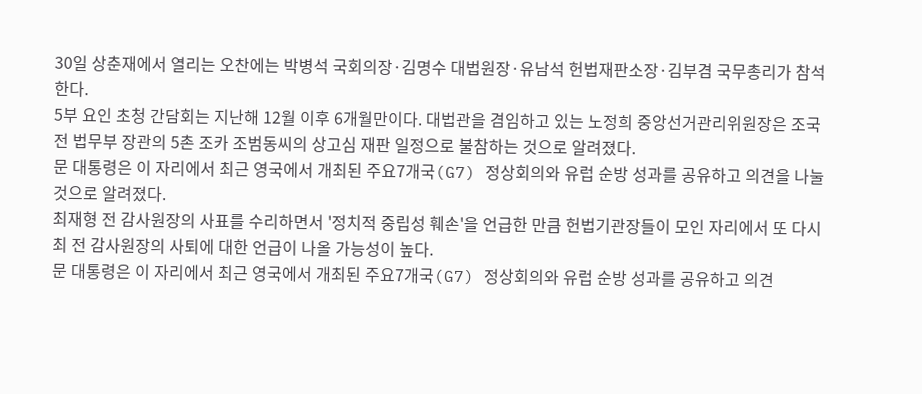30일 상춘재에서 열리는 오찬에는 박병석 국회의장·김명수 대법원장·유남석 헌법재판소장·김부겸 국무총리가 참석한다.
5부 요인 초청 간담회는 지난해 12월 이후 6개월만이다. 대법관을 겸임하고 있는 노정희 중앙선거관리위원장은 조국 전 법무부 장관의 5촌 조카 조범동씨의 상고심 재판 일정으로 불참하는 것으로 알려졌다.
문 대통령은 이 자리에서 최근 영국에서 개최된 주요7개국(G7) 정상회의와 유럽 순방 성과를 공유하고 의견을 나눌 것으로 알려졌다.
최재형 전 감사원장의 사표를 수리하면서 '정치적 중립성 훼손'을 언급한 만큼 헌법기관장들이 모인 자리에서 또 다시 최 전 감사원장의 사퇴에 대한 언급이 나올 가능성이 높다.
문 대통령은 이 자리에서 최근 영국에서 개최된 주요7개국(G7) 정상회의와 유럽 순방 성과를 공유하고 의견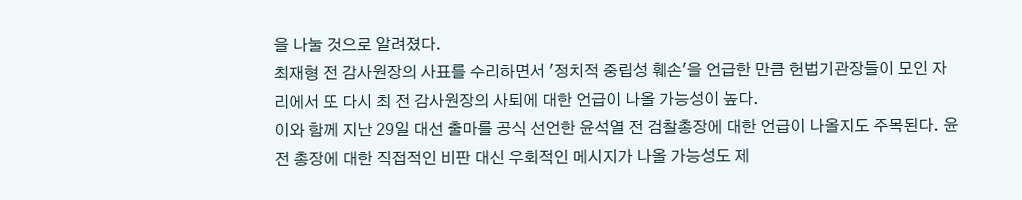을 나눌 것으로 알려졌다.
최재형 전 감사원장의 사표를 수리하면서 '정치적 중립성 훼손'을 언급한 만큼 헌법기관장들이 모인 자리에서 또 다시 최 전 감사원장의 사퇴에 대한 언급이 나올 가능성이 높다.
이와 함께 지난 29일 대선 출마를 공식 선언한 윤석열 전 검찰총장에 대한 언급이 나올지도 주목된다. 윤 전 총장에 대한 직접적인 비판 대신 우회적인 메시지가 나올 가능성도 제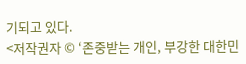기되고 있다.
<저작권자 © ‘존중받는 개인, 부강한 대한민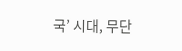국’ 시대, 무단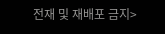전재 및 재배포 금지>